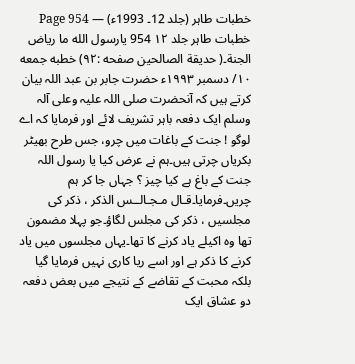خطبات طاہر (جلد 12۔ 1993ء) — Page 954
خطبات طاہر جلد ۱۲ 954 يارسول الله ما رياض الجنة۔( حديقة الصالحين صفحه :۹۲) خطبه جمعه ۱۰/ دسمبر ۱۹۹۳ء حضرت جابر بن عبد اللہ بیان کرتے ہیں کہ آنحضرت صلی اللہ علیہ وعلی آلہ وسلم ایک دفعہ باہر تشریف لائے اور فرمایا کہ اے لوگو ! جنت کے باغات میں چرو، جس طرح بھیٹر بکریاں چرتی ہیں۔ہم نے عرض کیا یا رسول اللہ جنت کے باغ ہے کیا چیز ؟ جہاں جا کر ہم چریں۔فرمایا۔قـال مـجـالــس الذکر ، ذکر کی مجلسیں ، ذکر کی مجلس لگاؤ۔جو پہلا مضمون تھا وہ اکیلے یاد کرنے کا تھا۔یہاں مجلسوں میں یاد کرنے کا ذکر ہے اور اسے ریا کاری نہیں فرمایا گیا بلکہ محبت کے تقاضے کے نتیجے میں بعض دفعہ دو عشاق ایک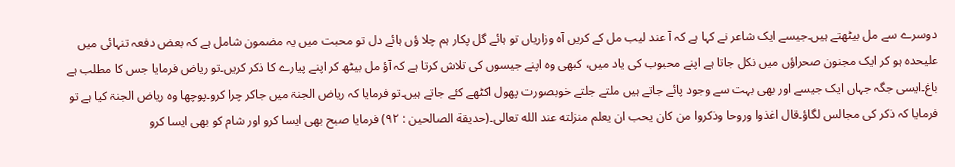دوسرے سے مل بیٹھتے ہیں۔جیسے ایک شاعر نے کہا ہے کہ آ عند لیب مل کے کریں آہ وزاریاں تو ہائے گل پکار ہم چلا ؤں ہائے دل تو محبت میں یہ مضمون شامل ہے کہ بعض دفعہ تنہائی میں علیحدہ ہو کر ایک مجنون صحراؤں میں نکل جاتا ہے اپنے محبوب کی یاد میں، کبھی وہ اپنے جیسوں کی تلاش کرتا ہے کہ آؤ مل بیٹھ کر اپنے پیارے کا ذکر کریں۔تو ریاض فرمایا جس کا مطلب ہے باغ۔ایسی جگہ جہاں ایک جیسے اور بھی بہت سے وجود پائے جاتے ہیں ملتے جلتے خوبصورت پھول اکٹھے کئے جاتے ہیں۔تو فرمایا کہ ریاض الجنۃ میں جاکر چرا کرو۔پوچھا وہ ریاض الجنۃ کیا ہے تو فرمایا کہ ذکر کی مجالس لگاؤ۔قال اغذوا وروحا وذكروا من كان يحب ان يعلم منزلته عند الله تعالى۔(حديقة الصالحين : ۹۲) فرمایا صبح بھی ایسا کرو اور شام کو بھی ایسا کرو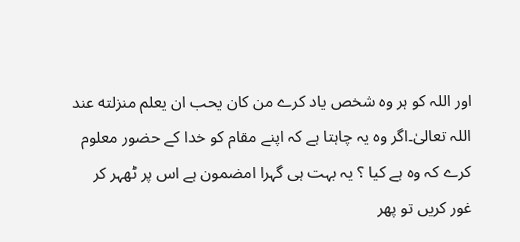اور اللہ کو ہر وہ شخص یاد کرے من كان يحب ان يعلم منزلته عند اللہ تعالیٰ۔اگر وہ یہ چاہتا ہے کہ اپنے مقام کو خدا کے حضور معلوم کرے کہ وہ ہے کیا ؟ یہ بہت ہی گہرا امضمون ہے اس پر ٹھہر کر غور کریں تو پھر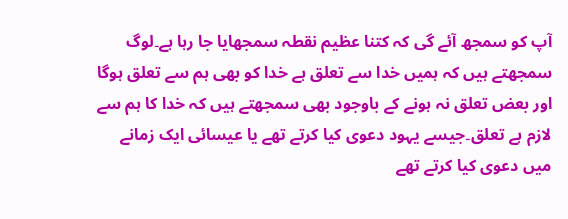آپ کو سمجھ آئے گی کہ کتنا عظیم نقطہ سمجھایا جا رہا ہے۔لوگ سمجھتے ہیں کہ ہمیں خدا سے تعلق ہے خدا کو بھی ہم سے تعلق ہوگا اور بعض تعلق نہ ہونے کے باوجود بھی سمجھتے ہیں کہ خدا کا ہم سے لازم ہے تعلق۔جیسے یہود دعوی کیا کرتے تھے یا عیسائی ایک زمانے میں دعوی کیا کرتے تھے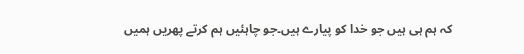کہ ہم ہی ہیں جو خدا کو پیارے ہیں۔جو چاہئیں ہم کرتے پھریں ہمیں